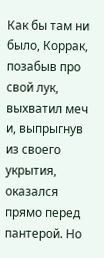Как бы там ни было, Коррак, позабыв про свой лук, выхватил меч и, выпрыгнув из своего укрытия, оказался прямо перед пантерой. Но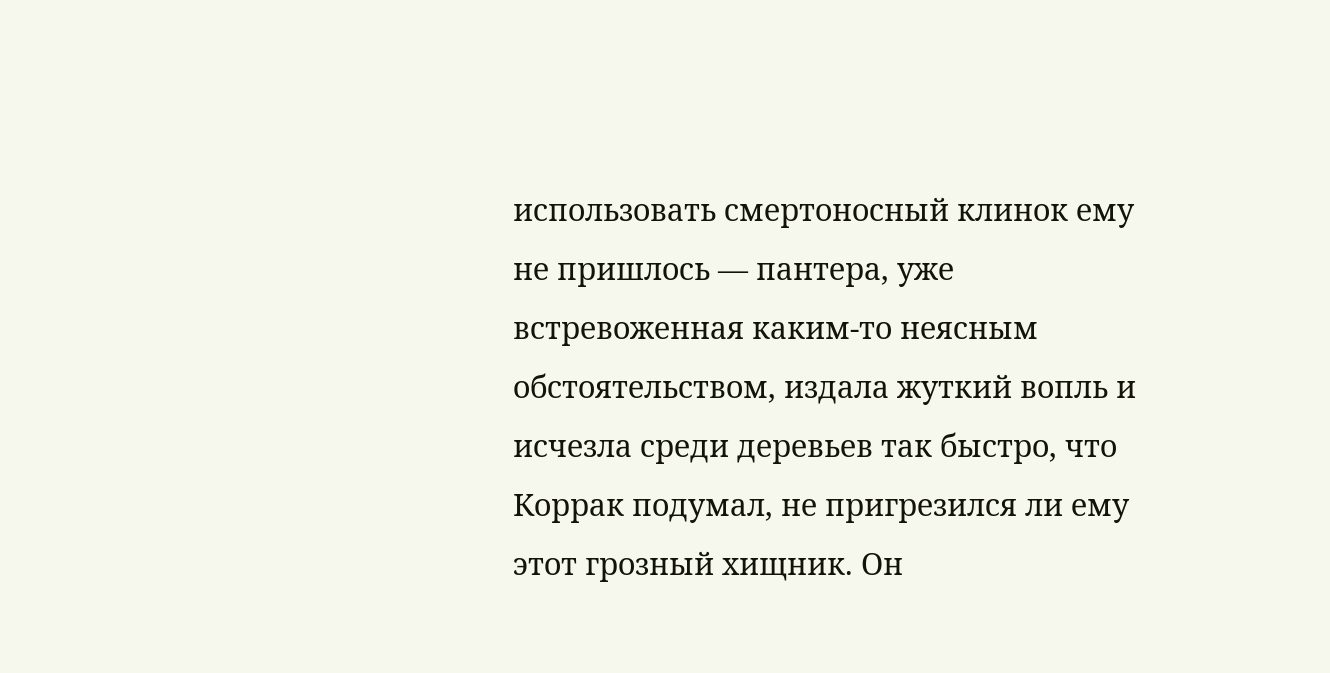использовать смертоносный клинок ему не пришлось — пантера, уже встревоженная каким-то неясным обстоятельством, издала жуткий вопль и исчезла среди деревьев так быстро, что Коррак подумал, не пригрезился ли ему этот грозный хищник. Он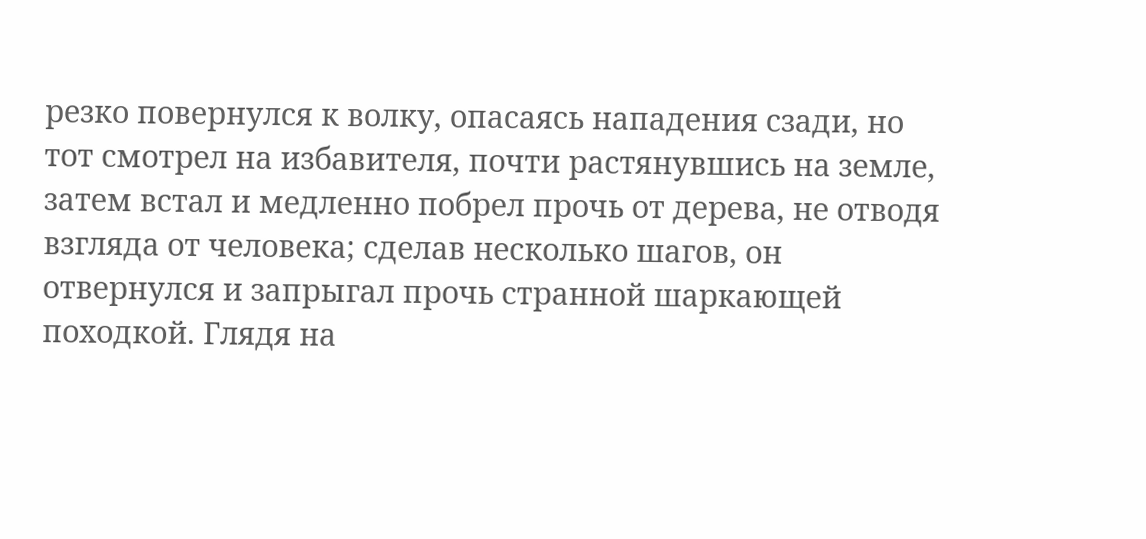резко повернулся к волку, опасаясь нападения сзади, но тот смотрел на избавителя, почти растянувшись на земле, затем встал и медленно побрел прочь от дерева, не отводя взгляда от человека; сделав несколько шагов, он отвернулся и запрыгал прочь странной шаркающей походкой. Глядя на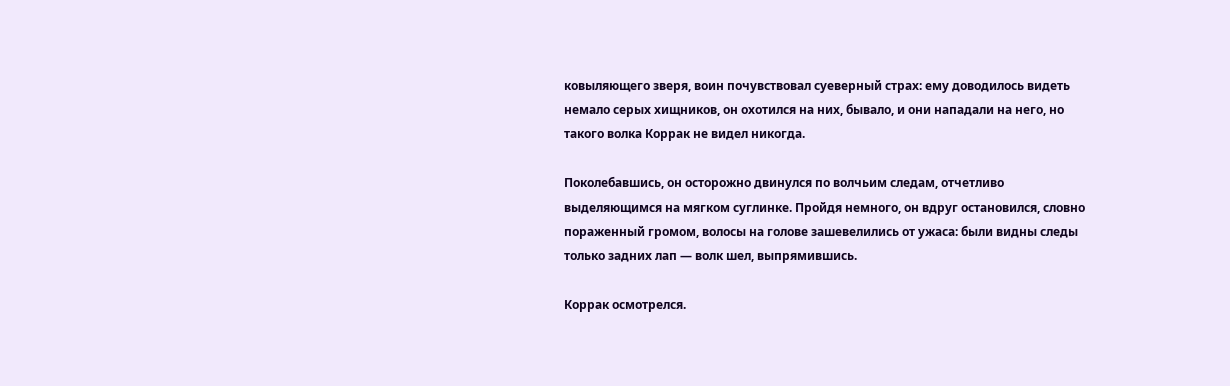ковыляющего зверя, воин почувствовал суеверный страх: ему доводилось видеть немало серых хищников, он охотился на них, бывало, и они нападали на него, но такого волка Коррак не видел никогда.

Поколебавшись, он осторожно двинулся по волчьим следам, отчетливо выделяющимся на мягком суглинке. Пройдя немного, он вдруг остановился, словно пораженный громом, волосы на голове зашевелились от ужаса: были видны следы только задних лап — волк шел, выпрямившись.

Коррак осмотрелся.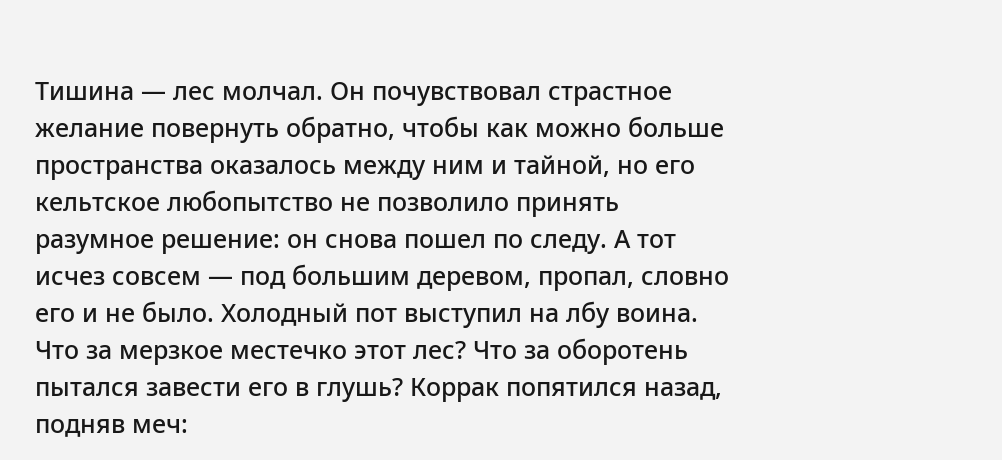Тишина — лес молчал. Он почувствовал страстное желание повернуть обратно, чтобы как можно больше пространства оказалось между ним и тайной, но его кельтское любопытство не позволило принять разумное решение: он снова пошел по следу. А тот исчез совсем — под большим деревом, пропал, словно его и не было. Холодный пот выступил на лбу воина. Что за мерзкое местечко этот лес? Что за оборотень пытался завести его в глушь? Коррак попятился назад, подняв меч: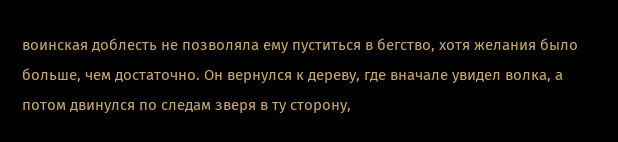воинская доблесть не позволяла ему пуститься в бегство, хотя желания было больше, чем достаточно. Он вернулся к дереву, где вначале увидел волка, а потом двинулся по следам зверя в ту сторону,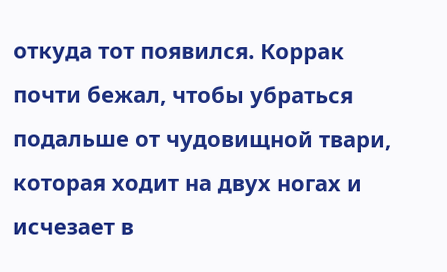откуда тот появился. Коррак почти бежал, чтобы убраться подальше от чудовищной твари, которая ходит на двух ногах и исчезает в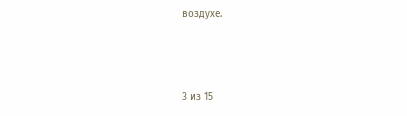воздухе.



3 из 15